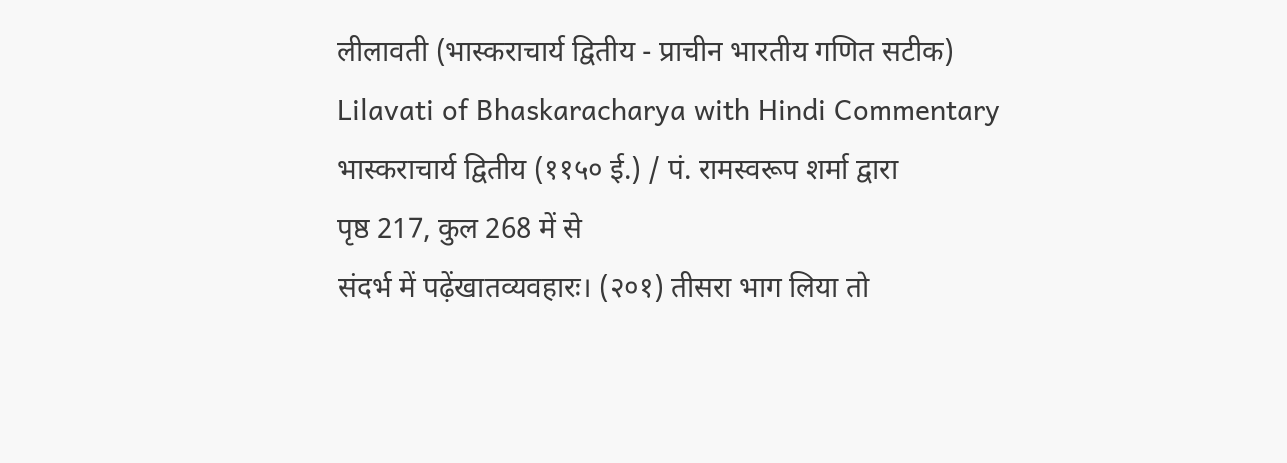लीलावती (भास्कराचार्य द्वितीय - प्राचीन भारतीय गणित सटीक)
Lilavati of Bhaskaracharya with Hindi Commentary
भास्कराचार्य द्वितीय (११५० ई.) / पं. रामस्वरूप शर्मा द्वारा
पृष्ठ 217, कुल 268 में से
संदर्भ में पढ़ेंखातव्यवहारः। (२०१) तीसरा भाग लिया तो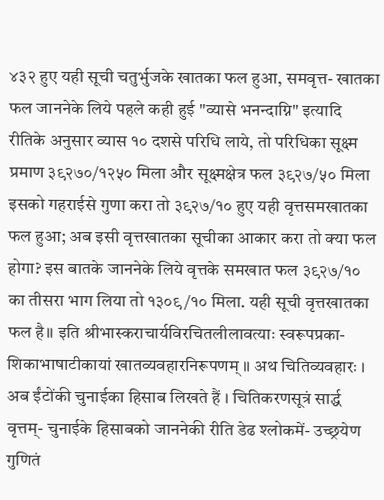४३२ हुए यही सूची चतुर्भुजके खातका फल हुआ, समवृत्त- खातका फल जाननेके लिये पहले कही हुई "व्यासे भनन्दाग्नि" इत्यादि रीतिके अनुसार व्यास १० दशसे परिधि लाये, तो परिधिका सूक्ष्म प्रमाण ३९२७०/१२५० मिला और सूक्ष्मक्षेत्र फल ३९२७/५० मिला इसको गहराईसे गुणा करा तो ३९२७/१० हुए यही वृत्तसमखातका फल हुआ; अब इसी वृत्तखातका सूचीका आकार करा तो क्या फल होगा? इस बातके जाननेके लिये वृत्तके समखात फल ३९२७/१० का तीसरा भाग लिया तो १३०९/१० मिला. यही सूची वृत्तखातका फल है॥ इति श्रीभास्कराचार्यविरचितलीलावत्याः स्वरूपप्रका- शिकाभाषाटीकायां खातव्यवहारनिरूपणम् ॥ अथ चितिव्यवहारः । अब ईंटोंकी चुनाईका हिसाब लिखते हैं । चितिकरणसूत्रं सार्द्ध वृत्तम्- चुनाईके हिसाबको जाननेकी रीति डेढ श्लोकमें- उच्छ्रयेण गुणितं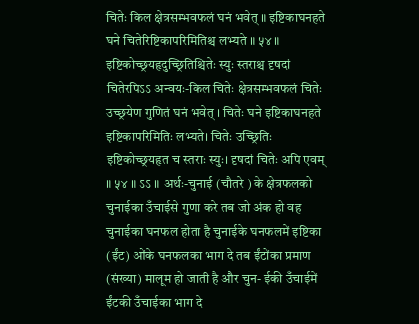चितेः किल क्षेत्रसम्भवफलं घनं भवेत् ॥ इष्टिकाघनहते घने चितेरिष्टिकापरिमितिश्च लभ्यते ॥ ५४ ॥ इष्टिकोच्छ्रयहृदुच्छ्रितिश्चितेः स्युः स्तराश्च दृषदां चितेरपिऽऽ अन्वयः-किल चितेः क्षेत्रसम्भवफलं चितेः उच्छ्रयेण गुणितं घनं भवेत् । चितेः घने इष्टिकाघनहते इष्टिकापरिमितिः लभ्यते। चितेः उच्छ्रितिः इष्टिकोच्छ्रयहृत च स्तराः स्युः। दृषदां चितेः अपि एवम् ॥ ५४ ॥ ऽऽ ॥ अर्थः-चुनाई (चौतरे ) के क्षेत्रफलको चुनाईका उँचाईसे गुणा करे तब जो अंक हो वह चुनाईका घनफल होता है चुनाईके घनफलमें इष्टिका (ईंट) ओंके घनफलका भाग दे तब ईंटोंका प्रमाण (संख्या) मालूम हो जाती है और चुन- ईकी उँचाईमें ईंटकी उँचाईका भाग दे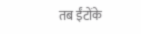तब ईंटोंके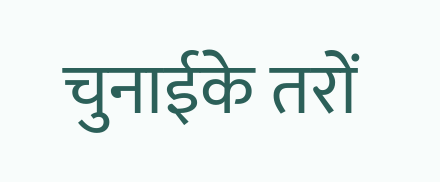चुनाईके तरों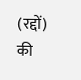(रद्दों) की